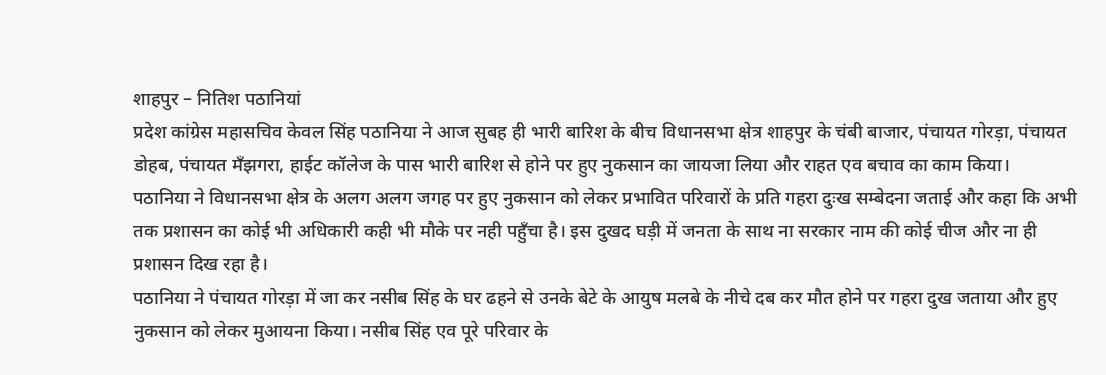शाहपुर – नितिश पठानियां
प्रदेश कांग्रेस महासचिव केवल सिंह पठानिया ने आज सुबह ही भारी बारिश के बीच विधानसभा क्षेत्र शाहपुर के चंबी बाजार, पंचायत गोरड़ा, पंचायत डोहब, पंचायत मँझगरा, हाईट कॉलेज के पास भारी बारिश से होने पर हुए नुकसान का जायजा लिया और राहत एव बचाव का काम किया।
पठानिया ने विधानसभा क्षेत्र के अलग अलग जगह पर हुए नुकसान को लेकर प्रभावित परिवारों के प्रति गहरा दुःख सम्बेदना जताई और कहा कि अभी तक प्रशासन का कोई भी अधिकारी कही भी मौके पर नही पहुँचा है। इस दुखद घड़ी में जनता के साथ ना सरकार नाम की कोई चीज और ना ही प्रशासन दिख रहा है।
पठानिया ने पंचायत गोरड़ा में जा कर नसीब सिंह के घर ढहने से उनके बेटे के आयुष मलबे के नीचे दब कर मौत होने पर गहरा दुख जताया और हुए नुकसान को लेकर मुआयना किया। नसीब सिंह एव पूरे परिवार के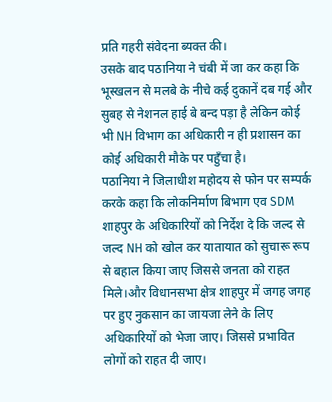प्रति गहरी संवेदना ब्यक्त की।
उसके बाद पठानिया ने चंबी में जा कर कहा कि भूस्खलन से मलबे के नीचे कई दुकानें दब गई और सुबह से नेशनल हाई बे बन्द पड़ा है लेकिन कोई भी NH विभाग का अधिकारी न ही प्रशासन का कोई अधिकारी मौके पर पहुँचा है।
पठानिया ने जिलाधीश महोदय से फोन पर सम्पर्क करके कहा कि लोकनिर्माण बिभाग एव SDM शाहपुर के अधिकारियों को निर्देश दे कि जल्द से जल्द NH को खोल कर यातायात को सुचारू रूप से बहाल किया जाए जिससे जनता को राहत मिले।और विधानसभा क्षेत्र शाहपुर में जगह जगह पर हुए नुकसान का जायजा लेने के लिए अधिकारियों को भेजा जाए। जिससे प्रभावित लोगों को राहत दी जाए।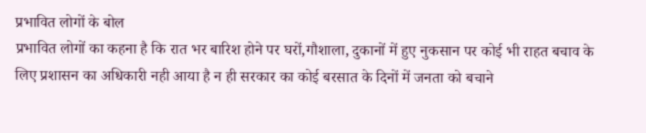प्रभावित लोगों के बोल
प्रभावित लोगों का कहना है कि रात भर बारिश होने पर घरों,गौशाला, दुकानों में हुए नुकसान पर कोई भी राहत बचाव के लिए प्रशासन का अधिकारी नही आया है न ही सरकार का कोई बरसात के दिनों में जनता को बचाने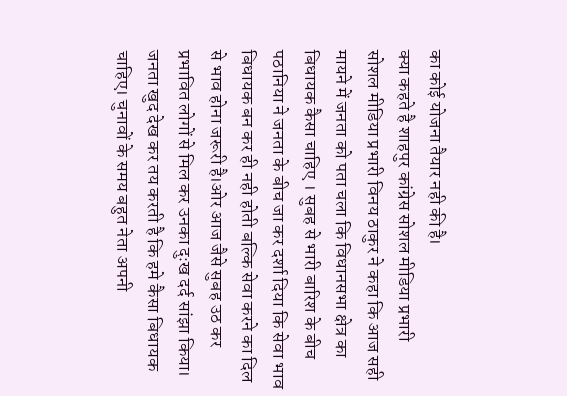का कोई योजना तैयार नही की है।
क्या कहते है शाहपुर कांग्रेस सोशल मीडिया प्रभारी
सोशल मीडिया प्रभारी विनय ठाकुर ने कहा कि आज सही मायने में जनता को पता चला कि विधानसभा क्षेत्र का बिधायक कैसा चाहिए । सुबह से भारी बारिश के बीच पठानिया ने जनता के बीच जा कर दर्शा दिया कि सेवा भाव बिधायक बन कर ही नही होती बल्कि सेवा करने का दिल से भाव होना जरूरी है।ओर आज जैसे सुबह उठ कर प्रभावित लोगों से मिल कर उनका दुःख दर्द सांझा किया।
जनता खुद देख कर तय करती है कि हमे कैसा बिधायक चाहिए। चुनावों के समय बहुत नेता अपनी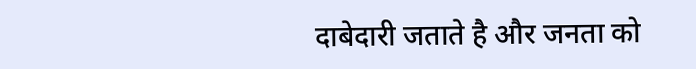दाबेदारी जताते है और जनता को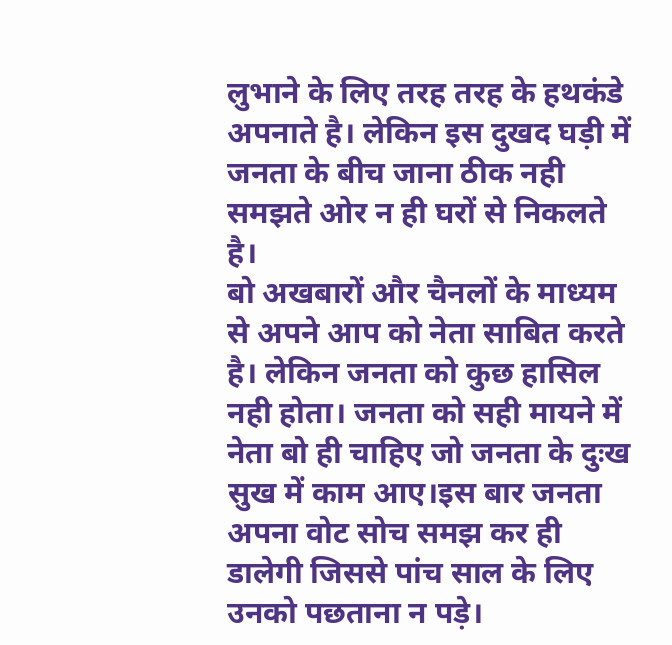लुभाने के लिए तरह तरह के हथकंडे अपनाते है। लेकिन इस दुखद घड़ी में जनता के बीच जाना ठीक नही समझते ओर न ही घरों से निकलते है।
बो अखबारों और चैनलों के माध्यम से अपने आप को नेता साबित करते है। लेकिन जनता को कुछ हासिल नही होता। जनता को सही मायने में नेता बो ही चाहिए जो जनता के दुःख सुख में काम आए।इस बार जनता अपना वोट सोच समझ कर ही डालेगी जिससे पांच साल के लिए उनको पछताना न पड़े।